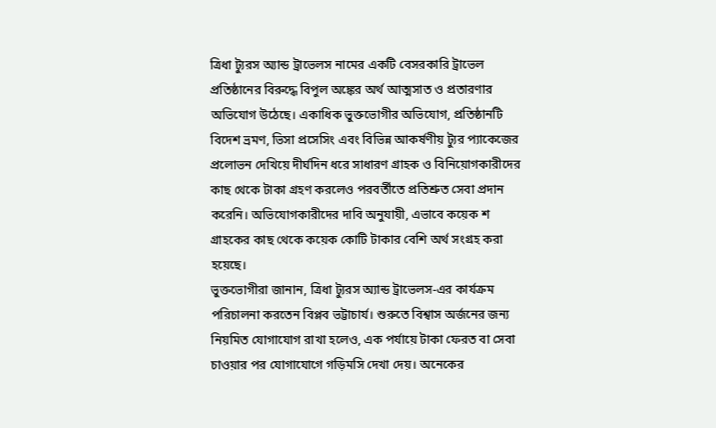ত্রিধা ট্যুরস অ্যান্ড ট্রাভেলস নামের একটি বেসরকারি ট্রাভেল প্রতিষ্ঠানের বিরুদ্ধে বিপুল অঙ্কের অর্থ আত্মসাত ও প্রতারণার অভিযোগ উঠেছে। একাধিক ভুক্তভোগীর অভিযোগ, প্রতিষ্ঠানটি বিদেশ ভ্রমণ, ভিসা প্রসেসিং এবং বিভিন্ন আকর্ষণীয় ট্যুর প্যাকেজের প্রলোভন দেখিয়ে দীর্ঘদিন ধরে সাধারণ গ্রাহক ও বিনিয়োগকারীদের কাছ থেকে টাকা গ্রহণ করলেও পরবর্তীতে প্রতিশ্রুত সেবা প্রদান করেনি। অভিযোগকারীদের দাবি অনুযায়ী, এভাবে কয়েক শ গ্রাহকের কাছ থেকে কয়েক কোটি টাকার বেশি অর্থ সংগ্রহ করা হয়েছে।
ভুক্তভোগীরা জানান, ত্রিধা ট্যুরস অ্যান্ড ট্রাভেলস-এর কার্যক্রম পরিচালনা করতেন বিপ্লব ভট্টাচার্য। শুরুতে বিশ্বাস অর্জনের জন্য নিয়মিত যোগাযোগ রাখা হলেও, এক পর্যায়ে টাকা ফেরত বা সেবা চাওয়ার পর যোগাযোগে গড়িমসি দেখা দেয়। অনেকের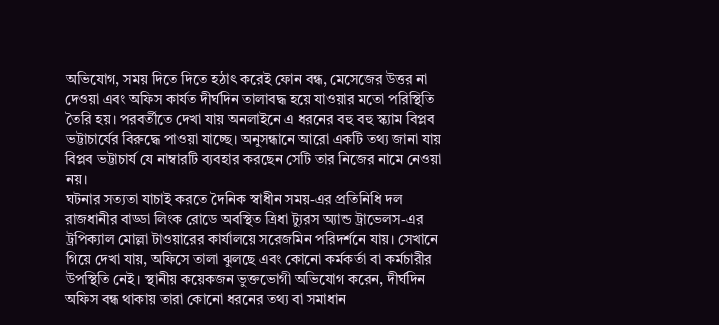অভিযোগ, সময় দিতে দিতে হঠাৎ করেই ফোন বন্ধ, মেসেজের উত্তর না দেওয়া এবং অফিস কার্যত দীর্ঘদিন তালাবদ্ধ হয়ে যাওয়ার মতো পরিস্থিতি তৈরি হয়। পরবর্তীতে দেখা যায় অনলাইনে এ ধরনের বহু বহু স্ক্যাম বিপ্লব ভট্টাচার্যের বিরুদ্ধে পাওয়া যাচ্ছে। অনুসন্ধানে আরো একটি তথ্য জানা যায় বিপ্লব ভট্টাচার্য যে নাম্বারটি ব্যবহার করছেন সেটি তার নিজের নামে নেওয়া নয়।
ঘটনার সত্যতা যাচাই করতে দৈনিক স্বাধীন সময়-এর প্রতিনিধি দল রাজধানীর বাড্ডা লিংক রোডে অবস্থিত ত্রিধা ট্যুরস অ্যান্ড ট্রাভেলস-এর ট্রপিক্যাল মোল্লা টাওয়ারের কার্যালয়ে সরেজমিন পরিদর্শনে যায়। সেখানে গিয়ে দেখা যায়, অফিসে তালা ঝুলছে এবং কোনো কর্মকর্তা বা কর্মচারীর উপস্থিতি নেই। স্থানীয় কয়েকজন ভুক্তভোগী অভিযোগ করেন, দীর্ঘদিন অফিস বন্ধ থাকায় তারা কোনো ধরনের তথ্য বা সমাধান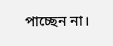পাচ্ছেন না।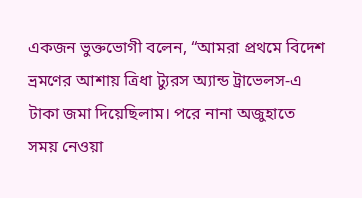একজন ভুক্তভোগী বলেন, “আমরা প্রথমে বিদেশ ভ্রমণের আশায় ত্রিধা ট্যুরস অ্যান্ড ট্রাভেলস-এ টাকা জমা দিয়েছিলাম। পরে নানা অজুহাতে সময় নেওয়া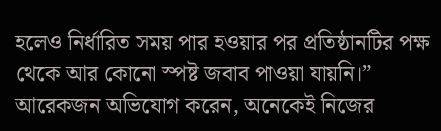হলেও নির্ধারিত সময় পার হওয়ার পর প্রতিষ্ঠানটির পক্ষ থেকে আর কোনো স্পষ্ট জবাব পাওয়া যায়নি।” আরেকজন অভিযোগ করেন, অনেকেই নিজের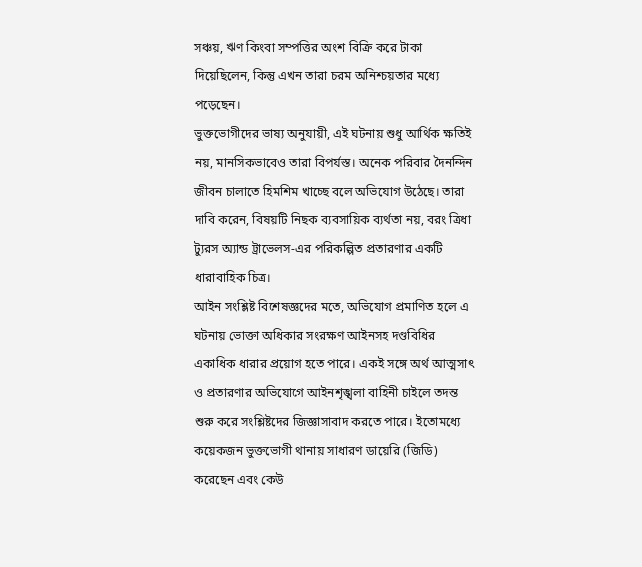সঞ্চয়, ঋণ কিংবা সম্পত্তির অংশ বিক্রি করে টাকা দিয়েছিলেন, কিন্তু এখন তারা চরম অনিশ্চয়তার মধ্যে পড়েছেন।
ভুক্তভোগীদের ভাষ্য অনুযায়ী, এই ঘটনায় শুধু আর্থিক ক্ষতিই নয়, মানসিকভাবেও তারা বিপর্যস্ত। অনেক পরিবার দৈনন্দিন জীবন চালাতে হিমশিম খাচ্ছে বলে অভিযোগ উঠেছে। তারা দাবি করেন, বিষয়টি নিছক ব্যবসায়িক ব্যর্থতা নয়, বরং ত্রিধা ট্যুরস অ্যান্ড ট্রাভেলস-এর পরিকল্পিত প্রতারণার একটি ধারাবাহিক চিত্র।
আইন সংশ্লিষ্ট বিশেষজ্ঞদের মতে, অভিযোগ প্রমাণিত হলে এ ঘটনায় ভোক্তা অধিকার সংরক্ষণ আইনসহ দণ্ডবিধির একাধিক ধারার প্রয়োগ হতে পারে। একই সঙ্গে অর্থ আত্মসাৎ ও প্রতারণার অভিযোগে আইনশৃঙ্খলা বাহিনী চাইলে তদন্ত শুরু করে সংশ্লিষ্টদের জিজ্ঞাসাবাদ করতে পারে। ইতোমধ্যে কয়েকজন ভুক্তভোগী থানায় সাধারণ ডায়েরি (জিডি) করেছেন এবং কেউ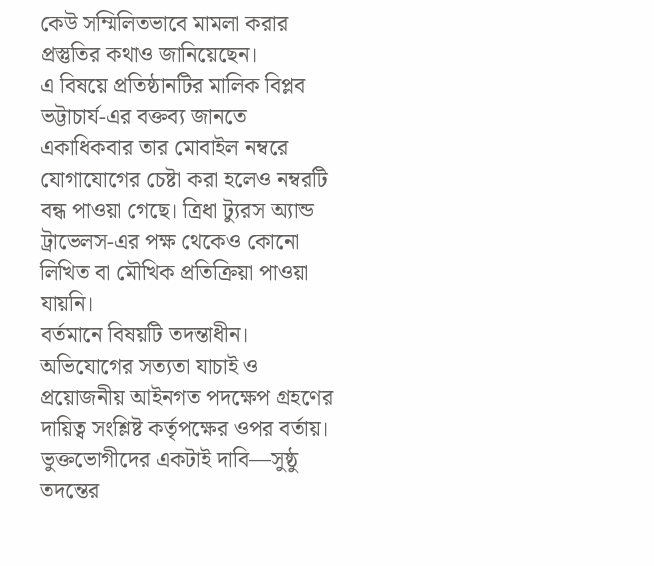কেউ সম্মিলিতভাবে মামলা করার প্রস্তুতির কথাও জানিয়েছেন।
এ বিষয়ে প্রতিষ্ঠানটির মালিক বিপ্লব ভট্টাচার্য-এর বক্তব্য জানতে একাধিকবার তার মোবাইল নম্বরে যোগাযোগের চেষ্টা করা হলেও নম্বরটি বন্ধ পাওয়া গেছে। ত্রিধা ট্যুরস অ্যান্ড ট্রাভেলস-এর পক্ষ থেকেও কোনো লিখিত বা মৌখিক প্রতিক্রিয়া পাওয়া যায়নি।
বর্তমানে বিষয়টি তদন্তাধীন। অভিযোগের সত্যতা যাচাই ও প্রয়োজনীয় আইনগত পদক্ষেপ গ্রহণের দায়িত্ব সংশ্লিষ্ট কর্তৃপক্ষের ওপর বর্তায়। ভুক্তভোগীদের একটাই দাবি—সুষ্ঠু তদন্তের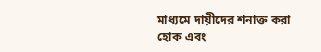মাধ্যমে দায়ীদের শনাক্ত করা হোক এবং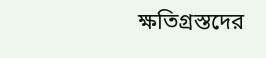ক্ষতিগ্রস্তদের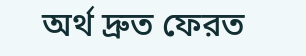অর্থ দ্রুত ফেরত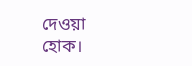দেওয়া হোক।